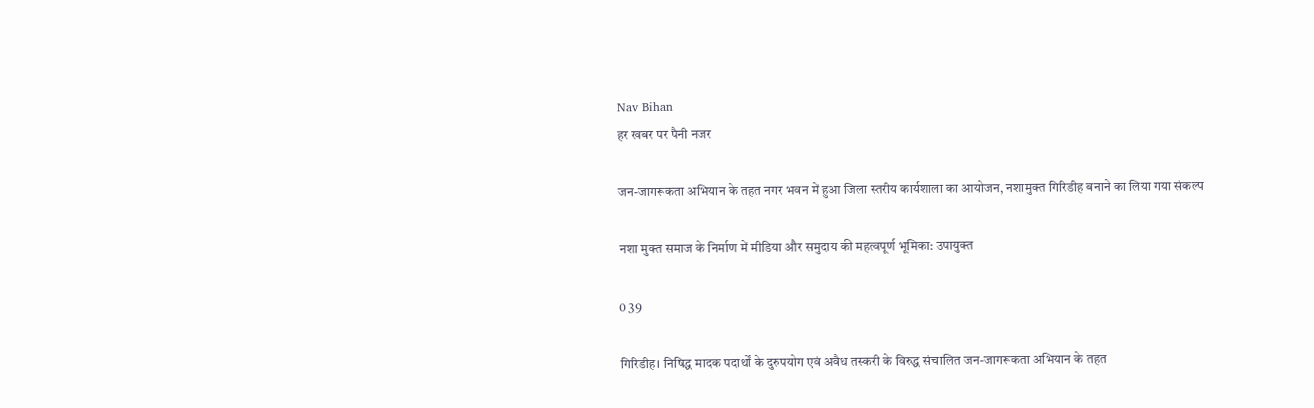Nav Bihan
हर खबर पर पैनी नजर

जन-जागरूकता अभियान के तहत नगर भवन में हुआ जिला स्तरीय कार्यशाला का आयोजन, नशामुक्त गिरिडीह बनाने का लिया गया संकल्प

नशा मुक्त समाज के निर्माण में मीडिया और समुदाय की महत्वपूर्ण भूमिका: उपायुक्त

0 39

गिरिडीह। निषिद्ध मादक पदार्थों के दुरुपयोग एवं अवैध तस्करी के विरुद्ध संचालित जन-जागरूकता अभियान के तहत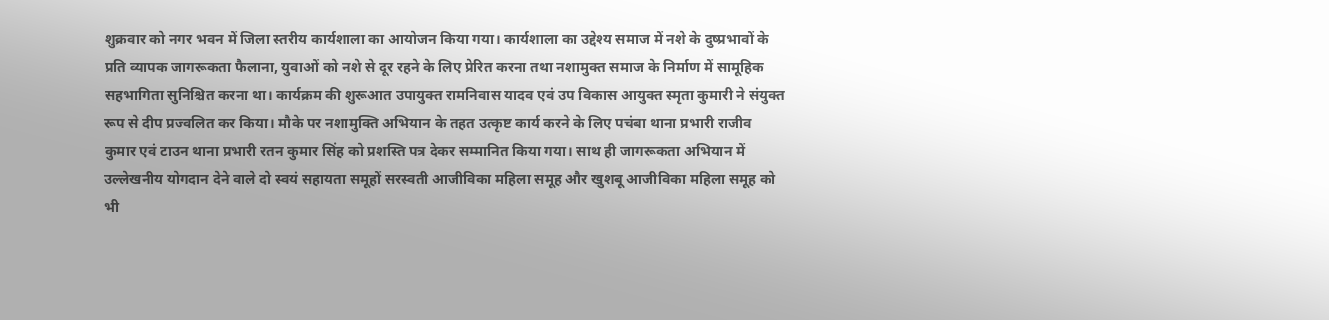शुक्रवार को नगर भवन में जिला स्तरीय कार्यशाला का आयोजन किया गया। कार्यशाला का उद्देश्य समाज में नशे के दुष्प्रभावों के प्रति व्यापक जागरूकता फैलाना, युवाओं को नशे से दूर रहने के लिए प्रेरित करना तथा नशामुक्त समाज के निर्माण में सामूहिक सहभागिता सुनिश्चित करना था। कार्यक्रम की शुरूआत उपायुक्त रामनिवास यादव एवं उप विकास आयुक्त स्मृता कुमारी ने संयुक्त रूप से दीप प्रज्वलित कर किया। मौके पर नशामुक्ति अभियान के तहत उत्कृष्ट कार्य करने के लिए पचंबा थाना प्रभारी राजीव कुमार एवं टाउन थाना प्रभारी रतन कुमार सिंह को प्रशस्ति पत्र देकर सम्मानित किया गया। साथ ही जागरूकता अभियान में उल्लेखनीय योगदान देने वाले दो स्वयं सहायता समूहों सरस्वती आजीविका महिला समूह और खुशबू आजीविका महिला समूह को भी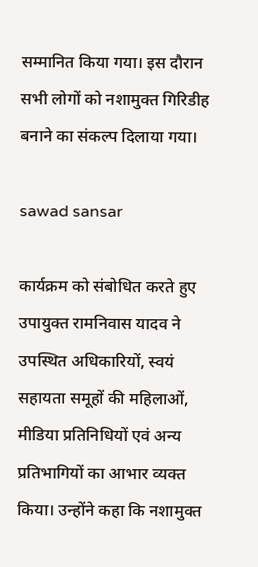सम्मानित किया गया। इस दौरान सभी लोगों को नशामुक्त गिरिडीह बनाने का संकल्प दिलाया गया।

sawad sansar

कार्यक्रम को संबोधित करते हुए उपायुक्त रामनिवास यादव ने उपस्थित अधिकारियों, स्वयं सहायता समूहों की महिलाओं, मीडिया प्रतिनिधियों एवं अन्य प्रतिभागियों का आभार व्यक्त किया। उन्होंने कहा कि नशामुक्त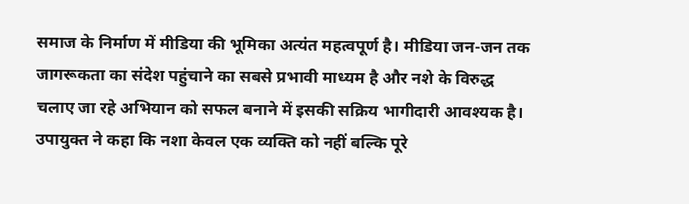समाज के निर्माण में मीडिया की भूमिका अत्यंत महत्वपूर्ण है। मीडिया जन-जन तक जागरूकता का संदेश पहुंचाने का सबसे प्रभावी माध्यम है और नशे के विरुद्ध चलाए जा रहे अभियान को सफल बनाने में इसकी सक्रिय भागीदारी आवश्यक है। उपायुक्त ने कहा कि नशा केवल एक व्यक्ति को नहीं बल्कि पूरे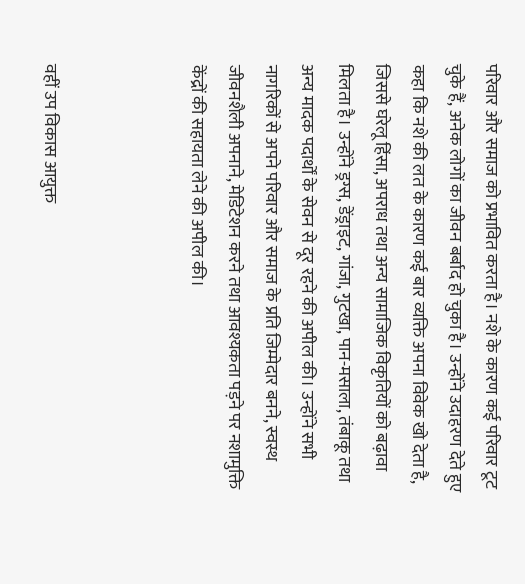परिवार और समाज को प्रभावित करता है। नशे के कारण कई परिवार टूट चुके हैं, अनेक लोगों का जीवन बर्बाद हो चुका है। उन्होंने उदाहरण देते हुए कहा कि नशे की लत के कारण कई बार व्यक्ति अपना विवेक खो देता है, जिससे घरेलू हिंसा, अपराध तथा अन्य सामाजिक विकृतियों को बढ़ावा मिलता है। उन्होंने ड्रग्स, डेंड्राइट, गांजा, गुटखा, पान-मसाला, तंबाकू तथा अन्य मादक पदार्थों के सेवन से दूर रहने की अपील की। उन्होंने सभी नागरिकों से अपने परिवार और समाज के प्रति जिम्मेदार बनने, स्वस्थ जीवनशैली अपनाने, मेडिटेशन करने तथा आवश्यकता पड़ने पर नशामुक्ति केंद्रों की सहायता लेने की अपील की।



वहीं उप विकास आयुक्त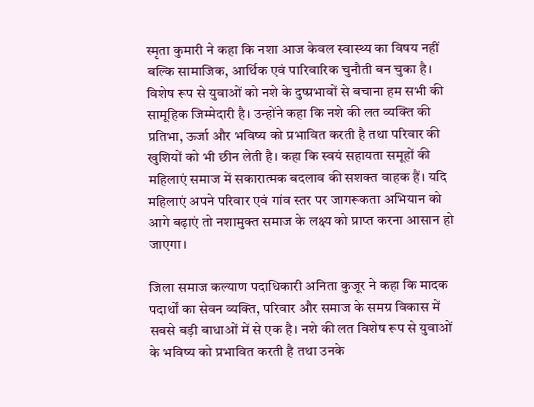स्मृता कुमारी ने कहा कि नशा आज केवल स्वास्थ्य का विषय नहीं बल्कि सामाजिक, आर्थिक एवं पारिवारिक चुनौती बन चुका है। विशेष रूप से युवाओं को नशे के दुष्प्रभावों से बचाना हम सभी की सामूहिक जिम्मेदारी है। उन्होंने कहा कि नशे की लत व्यक्ति की प्रतिभा, ऊर्जा और भविष्य को प्रभावित करती है तथा परिवार की खुशियों को भी छीन लेती है। कहा कि स्वयं सहायता समूहों की महिलाएं समाज में सकारात्मक बदलाव की सशक्त वाहक हैं। यदि महिलाएं अपने परिवार एवं गांव स्तर पर जागरूकता अभियान को आगे बढ़ाएं तो नशामुक्त समाज के लक्ष्य को प्राप्त करना आसान हो जाएगा।

जिला समाज कल्याण पदाधिकारी अनिता कुजूर ने कहा कि मादक पदार्थों का सेवन व्यक्ति, परिवार और समाज के समग्र विकास में सबसे बड़ी बाधाओं में से एक है। नशे की लत विशेष रूप से युवाओं के भविष्य को प्रभावित करती है तथा उनके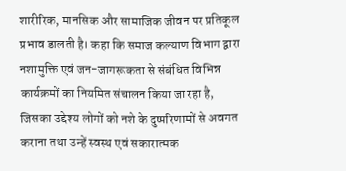शारीरिक, मानसिक और सामाजिक जीवन पर प्रतिकूल प्रभाव डालती है। कहा कि समाज कल्याण विभाग द्वारा नशामुक्ति एवं जन-जागरूकता से संबंधित विभिन्न कार्यक्रमों का नियमित संचालन किया जा रहा है, जिसका उद्देश्य लोगों को नशे के दुष्परिणामों से अवगत कराना तथा उन्हें स्वस्थ एवं सकारात्मक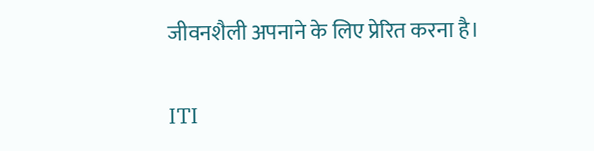जीवनशैली अपनाने के लिए प्रेरित करना है।

ITI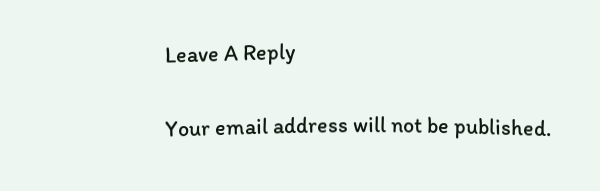Leave A Reply

Your email address will not be published.